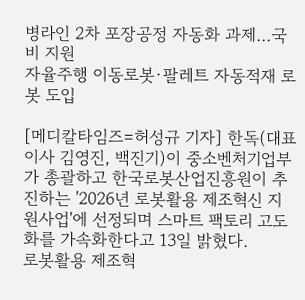병라인 2차 포장공정 자동화 과제…국비 지원
자율주행 이동로봇·팔레트 자동적재 로봇 도입

[메디칼타임즈=허성규 기자] 한독(대표이사 김영진, 백진기)이 중소벤처기업부가 총괄하고 한국로봇산업진흥원이 추진하는 '2026년 로봇활용 제조혁신 지원사업'에 선정되며 스마트 팩토리 고도화를 가속화한다고 13일 밝혔다.
로봇활용 제조혁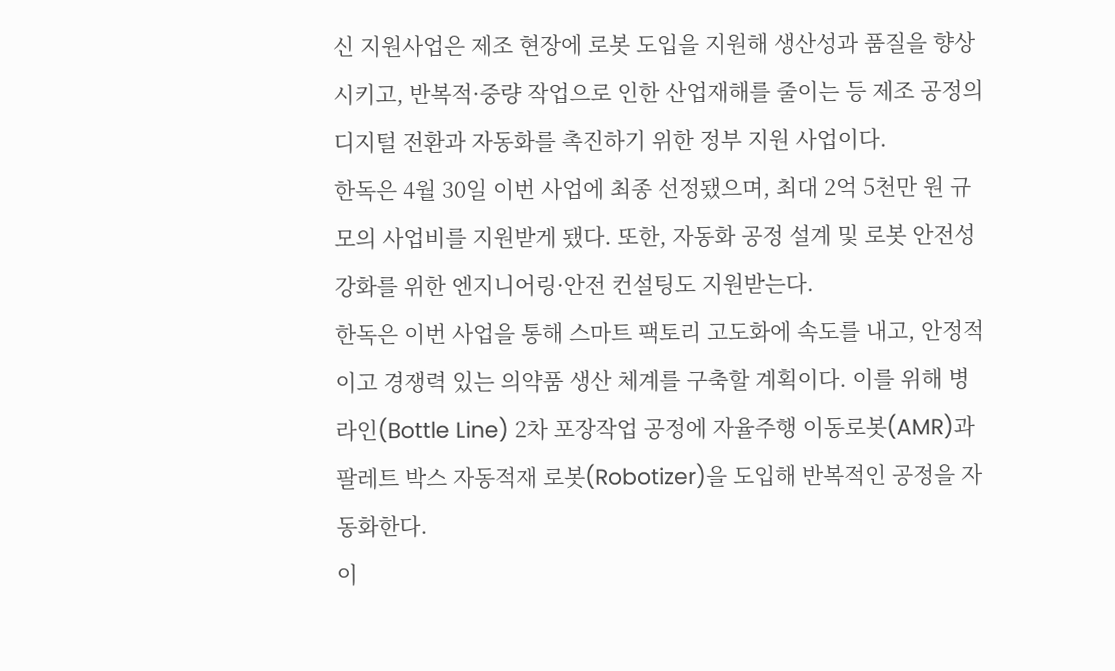신 지원사업은 제조 현장에 로봇 도입을 지원해 생산성과 품질을 향상시키고, 반복적·중량 작업으로 인한 산업재해를 줄이는 등 제조 공정의 디지털 전환과 자동화를 촉진하기 위한 정부 지원 사업이다.
한독은 4월 30일 이번 사업에 최종 선정됐으며, 최대 2억 5천만 원 규모의 사업비를 지원받게 됐다. 또한, 자동화 공정 설계 및 로봇 안전성 강화를 위한 엔지니어링·안전 컨설팅도 지원받는다.
한독은 이번 사업을 통해 스마트 팩토리 고도화에 속도를 내고, 안정적이고 경쟁력 있는 의약품 생산 체계를 구축할 계획이다. 이를 위해 병 라인(Bottle Line) 2차 포장작업 공정에 자율주행 이동로봇(AMR)과 팔레트 박스 자동적재 로봇(Robotizer)을 도입해 반복적인 공정을 자동화한다.
이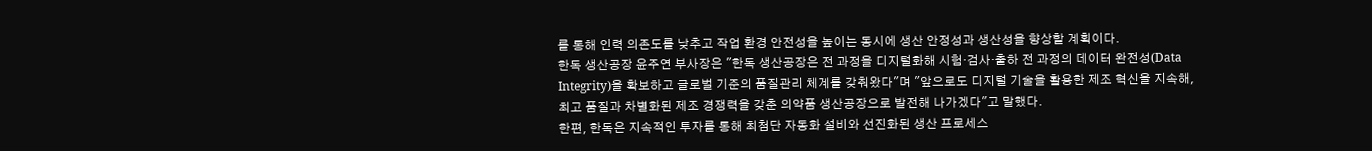를 통해 인력 의존도를 낮추고 작업 환경 안전성을 높이는 동시에 생산 안정성과 생산성을 향상할 계획이다.
한독 생산공장 윤주연 부사장은 "한독 생산공장은 전 과정을 디지털화해 시험·검사·출하 전 과정의 데이터 완전성(Data Integrity)을 확보하고 글로벌 기준의 품질관리 체계를 갖춰왔다"며 "앞으로도 디지털 기술을 활용한 제조 혁신을 지속해, 최고 품질과 차별화된 제조 경쟁력을 갖춘 의약품 생산공장으로 발전해 나가겠다"고 말했다.
한편, 한독은 지속적인 투자를 통해 최첨단 자동화 설비와 선진화된 생산 프로세스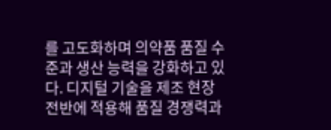를 고도화하며 의약품 품질 수준과 생산 능력을 강화하고 있다. 디지털 기술을 제조 현장 전반에 적용해 품질 경쟁력과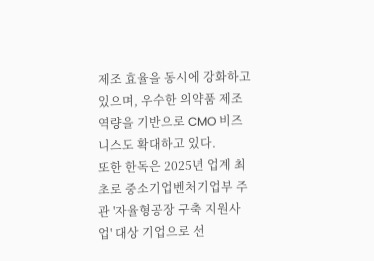제조 효율을 동시에 강화하고 있으며, 우수한 의약품 제조 역량을 기반으로 CMO 비즈니스도 확대하고 있다.
또한 한독은 2025년 업계 최초로 중소기업벤처기업부 주관 '자율형공장 구축 지원사업' 대상 기업으로 선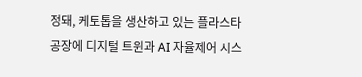정돼, 케토톱을 생산하고 있는 플라스타 공장에 디지털 트윈과 AI 자율제어 시스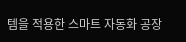템을 적용한 스마트 자동화 공장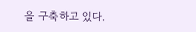을 구축하고 있다.